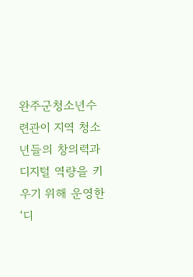완주군청소년수련관이 지역 청소년들의 창의력과 디지털 역량을 키우기 위해 운영한 ‘디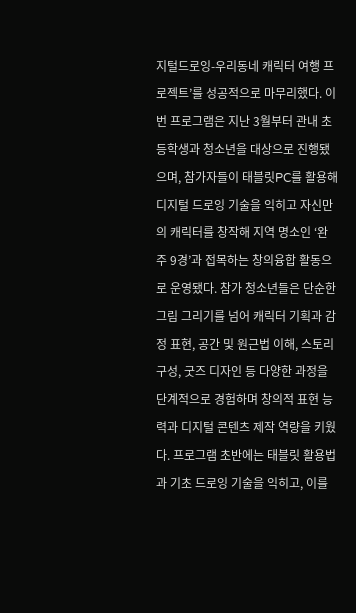지털드로잉-우리동네 캐릭터 여행 프로젝트’를 성공적으로 마무리했다. 이번 프로그램은 지난 3월부터 관내 초등학생과 청소년을 대상으로 진행됐으며, 참가자들이 태블릿PC를 활용해 디지털 드로잉 기술을 익히고 자신만의 캐릭터를 창작해 지역 명소인 ‘완주 9경’과 접목하는 창의융합 활동으로 운영됐다. 참가 청소년들은 단순한 그림 그리기를 넘어 캐릭터 기획과 감정 표현, 공간 및 원근법 이해, 스토리 구성, 굿즈 디자인 등 다양한 과정을 단계적으로 경험하며 창의적 표현 능력과 디지털 콘텐츠 제작 역량을 키웠다. 프로그램 초반에는 태블릿 활용법과 기초 드로잉 기술을 익히고, 이를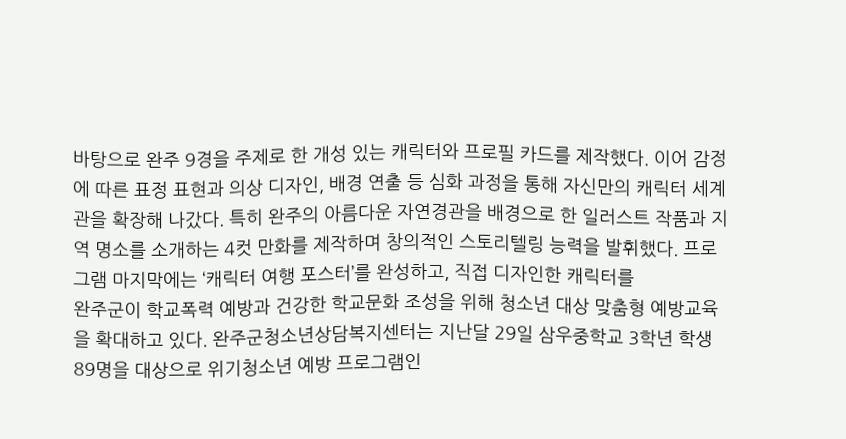바탕으로 완주 9경을 주제로 한 개성 있는 캐릭터와 프로필 카드를 제작했다. 이어 감정에 따른 표정 표현과 의상 디자인, 배경 연출 등 심화 과정을 통해 자신만의 캐릭터 세계관을 확장해 나갔다. 특히 완주의 아름다운 자연경관을 배경으로 한 일러스트 작품과 지역 명소를 소개하는 4컷 만화를 제작하며 창의적인 스토리텔링 능력을 발휘했다. 프로그램 마지막에는 ‘캐릭터 여행 포스터’를 완성하고, 직접 디자인한 캐릭터를
완주군이 학교폭력 예방과 건강한 학교문화 조성을 위해 청소년 대상 맞춤형 예방교육을 확대하고 있다. 완주군청소년상담복지센터는 지난달 29일 삼우중학교 3학년 학생 89명을 대상으로 위기청소년 예방 프로그램인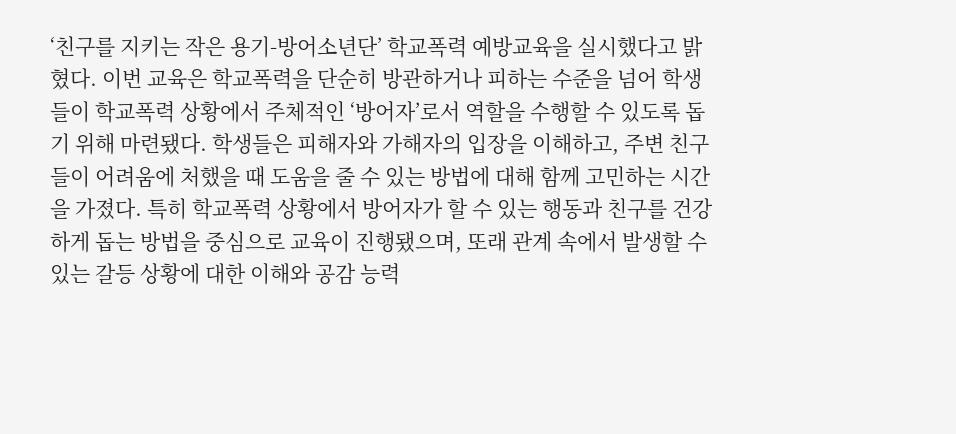‘친구를 지키는 작은 용기-방어소년단’ 학교폭력 예방교육을 실시했다고 밝혔다. 이번 교육은 학교폭력을 단순히 방관하거나 피하는 수준을 넘어 학생들이 학교폭력 상황에서 주체적인 ‘방어자’로서 역할을 수행할 수 있도록 돕기 위해 마련됐다. 학생들은 피해자와 가해자의 입장을 이해하고, 주변 친구들이 어려움에 처했을 때 도움을 줄 수 있는 방법에 대해 함께 고민하는 시간을 가졌다. 특히 학교폭력 상황에서 방어자가 할 수 있는 행동과 친구를 건강하게 돕는 방법을 중심으로 교육이 진행됐으며, 또래 관계 속에서 발생할 수 있는 갈등 상황에 대한 이해와 공감 능력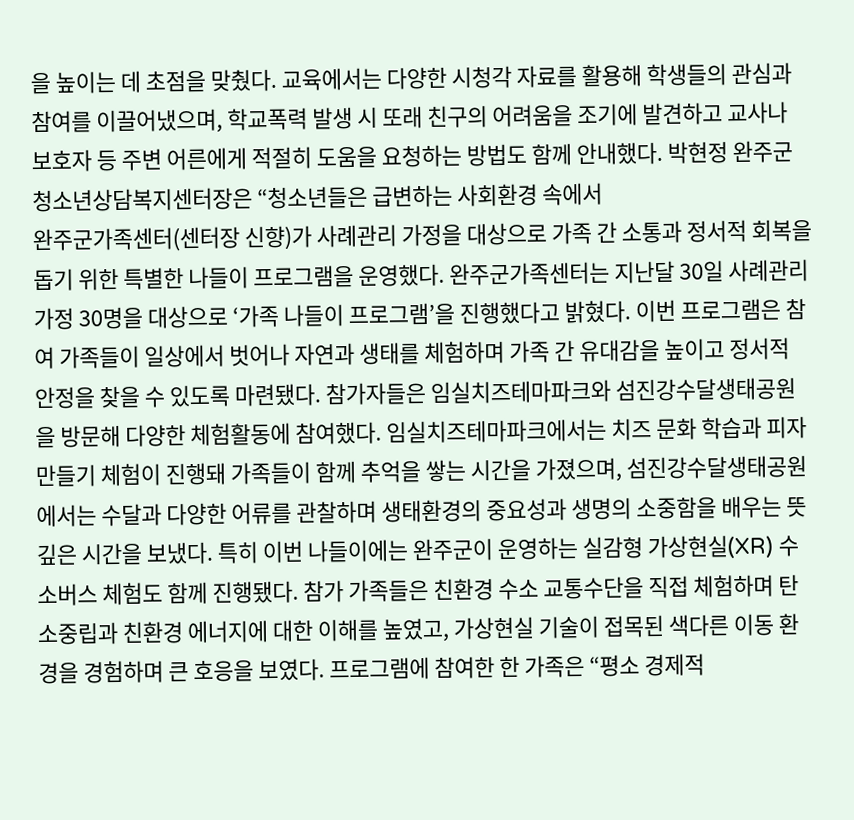을 높이는 데 초점을 맞췄다. 교육에서는 다양한 시청각 자료를 활용해 학생들의 관심과 참여를 이끌어냈으며, 학교폭력 발생 시 또래 친구의 어려움을 조기에 발견하고 교사나 보호자 등 주변 어른에게 적절히 도움을 요청하는 방법도 함께 안내했다. 박현정 완주군청소년상담복지센터장은 “청소년들은 급변하는 사회환경 속에서
완주군가족센터(센터장 신향)가 사례관리 가정을 대상으로 가족 간 소통과 정서적 회복을 돕기 위한 특별한 나들이 프로그램을 운영했다. 완주군가족센터는 지난달 30일 사례관리 가정 30명을 대상으로 ‘가족 나들이 프로그램’을 진행했다고 밝혔다. 이번 프로그램은 참여 가족들이 일상에서 벗어나 자연과 생태를 체험하며 가족 간 유대감을 높이고 정서적 안정을 찾을 수 있도록 마련됐다. 참가자들은 임실치즈테마파크와 섬진강수달생태공원을 방문해 다양한 체험활동에 참여했다. 임실치즈테마파크에서는 치즈 문화 학습과 피자 만들기 체험이 진행돼 가족들이 함께 추억을 쌓는 시간을 가졌으며, 섬진강수달생태공원에서는 수달과 다양한 어류를 관찰하며 생태환경의 중요성과 생명의 소중함을 배우는 뜻깊은 시간을 보냈다. 특히 이번 나들이에는 완주군이 운영하는 실감형 가상현실(XR) 수소버스 체험도 함께 진행됐다. 참가 가족들은 친환경 수소 교통수단을 직접 체험하며 탄소중립과 친환경 에너지에 대한 이해를 높였고, 가상현실 기술이 접목된 색다른 이동 환경을 경험하며 큰 호응을 보였다. 프로그램에 참여한 한 가족은 “평소 경제적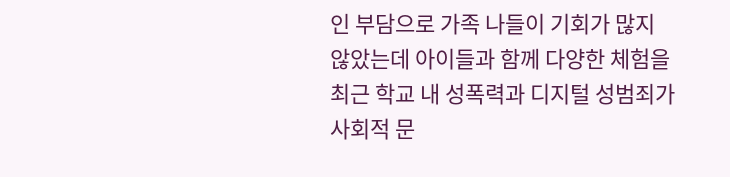인 부담으로 가족 나들이 기회가 많지 않았는데 아이들과 함께 다양한 체험을
최근 학교 내 성폭력과 디지털 성범죄가 사회적 문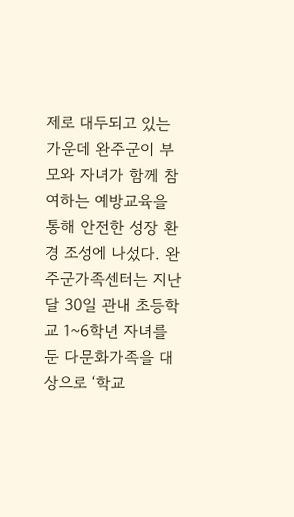제로 대두되고 있는 가운데 완주군이 부모와 자녀가 함께 참여하는 예방교육을 통해 안전한 성장 환경 조성에 나섰다. 완주군가족센터는 지난달 30일 관내 초등학교 1~6학년 자녀를 둔 다문화가족을 대상으로 ‘학교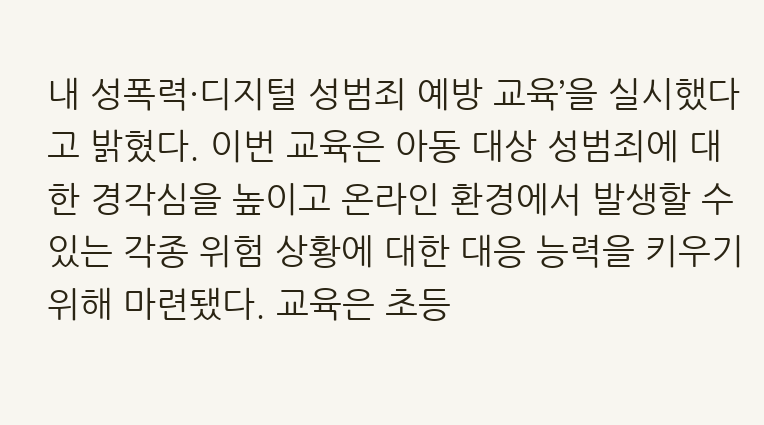내 성폭력·디지털 성범죄 예방 교육’을 실시했다고 밝혔다. 이번 교육은 아동 대상 성범죄에 대한 경각심을 높이고 온라인 환경에서 발생할 수 있는 각종 위험 상황에 대한 대응 능력을 키우기 위해 마련됐다. 교육은 초등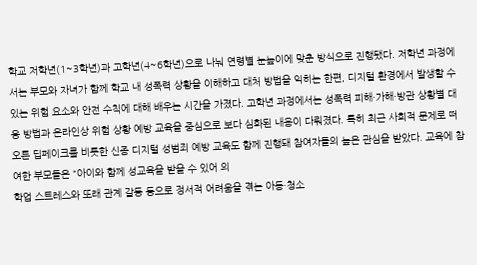학교 저학년(1~3학년)과 고학년(4~6학년)으로 나눠 연령별 눈높이에 맞춘 방식으로 진행됐다. 저학년 과정에서는 부모와 자녀가 함께 학교 내 성폭력 상황을 이해하고 대처 방법을 익히는 한편, 디지털 환경에서 발생할 수 있는 위험 요소와 안전 수칙에 대해 배우는 시간을 가졌다. 고학년 과정에서는 성폭력 피해·가해·방관 상황별 대응 방법과 온라인상 위험 상황 예방 교육을 중심으로 보다 심화된 내용이 다뤄졌다. 특히 최근 사회적 문제로 떠오른 딥페이크를 비롯한 신종 디지털 성범죄 예방 교육도 함께 진행돼 참여자들의 높은 관심을 받았다. 교육에 참여한 부모들은 “아이와 함께 성교육을 받을 수 있어 의
학업 스트레스와 또래 관계 갈등 등으로 정서적 어려움을 겪는 아동·청소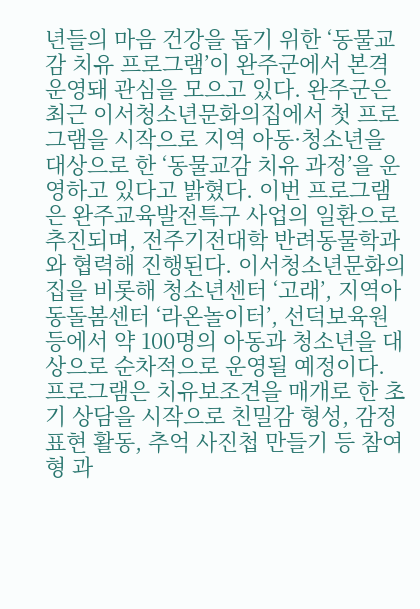년들의 마음 건강을 돕기 위한 ‘동물교감 치유 프로그램’이 완주군에서 본격 운영돼 관심을 모으고 있다. 완주군은 최근 이서청소년문화의집에서 첫 프로그램을 시작으로 지역 아동·청소년을 대상으로 한 ‘동물교감 치유 과정’을 운영하고 있다고 밝혔다. 이번 프로그램은 완주교육발전특구 사업의 일환으로 추진되며, 전주기전대학 반려동물학과와 협력해 진행된다. 이서청소년문화의집을 비롯해 청소년센터 ‘고래’, 지역아동돌봄센터 ‘라온놀이터’, 선덕보육원 등에서 약 100명의 아동과 청소년을 대상으로 순차적으로 운영될 예정이다. 프로그램은 치유보조견을 매개로 한 초기 상담을 시작으로 친밀감 형성, 감정 표현 활동, 추억 사진첩 만들기 등 참여형 과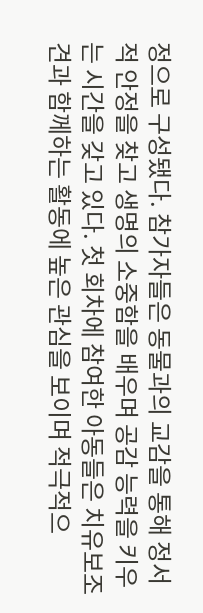정으로 구성됐다. 참가자들은 동물과의 교감을 통해 정서적 안정을 찾고 생명의 소중함을 배우며 공감 능력을 키우는 시간을 갖고 있다. 첫 회차에 참여한 아동들은 치유보조견과 함께하는 활동에 높은 관심을 보이며 적극적으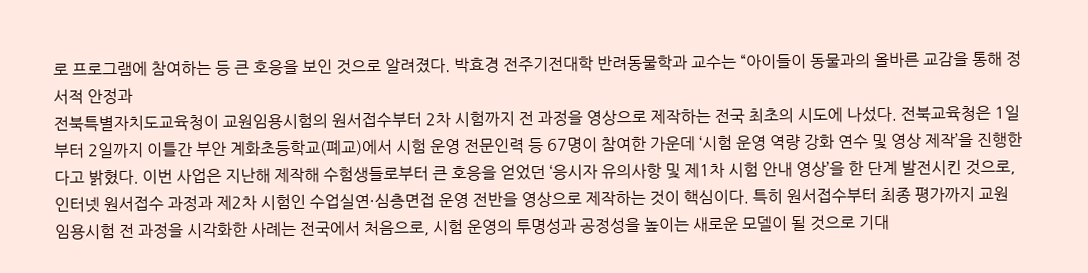로 프로그램에 참여하는 등 큰 호응을 보인 것으로 알려졌다. 박효경 전주기전대학 반려동물학과 교수는 “아이들이 동물과의 올바른 교감을 통해 정서적 안정과
전북특별자치도교육청이 교원임용시험의 원서접수부터 2차 시험까지 전 과정을 영상으로 제작하는 전국 최초의 시도에 나섰다. 전북교육청은 1일부터 2일까지 이틀간 부안 계화초등학교(폐교)에서 시험 운영 전문인력 등 67명이 참여한 가운데 ‘시험 운영 역량 강화 연수 및 영상 제작’을 진행한다고 밝혔다. 이번 사업은 지난해 제작해 수험생들로부터 큰 호응을 얻었던 ‘응시자 유의사항 및 제1차 시험 안내 영상’을 한 단계 발전시킨 것으로, 인터넷 원서접수 과정과 제2차 시험인 수업실연·심층면접 운영 전반을 영상으로 제작하는 것이 핵심이다. 특히 원서접수부터 최종 평가까지 교원임용시험 전 과정을 시각화한 사례는 전국에서 처음으로, 시험 운영의 투명성과 공정성을 높이는 새로운 모델이 될 것으로 기대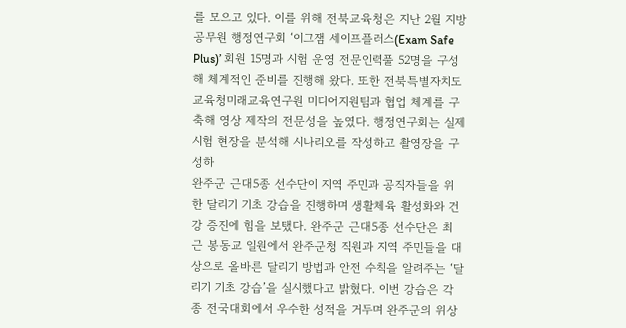를 모으고 있다. 이를 위해 전북교육청은 지난 2월 지방공무원 행정연구회 ‘이그잼 세이프플러스(Exam Safe Plus)’ 회원 15명과 시험 운영 전문인력풀 52명을 구성해 체계적인 준비를 진행해 왔다. 또한 전북특별자치도교육청미래교육연구원 미디어지원팀과 협업 체계를 구축해 영상 제작의 전문성을 높였다. 행정연구회는 실제 시험 현장을 분석해 시나리오를 작성하고 촬영장을 구성하
완주군 근대5종 선수단이 지역 주민과 공직자들을 위한 달리기 기초 강습을 진행하며 생활체육 활성화와 건강 증진에 힘을 보탰다. 완주군 근대5종 선수단은 최근 봉동교 일원에서 완주군청 직원과 지역 주민들을 대상으로 올바른 달리기 방법과 안전 수칙을 알려주는 ‘달리기 기초 강습’을 실시했다고 밝혔다. 이번 강습은 각종 전국대회에서 우수한 성적을 거두며 완주군의 위상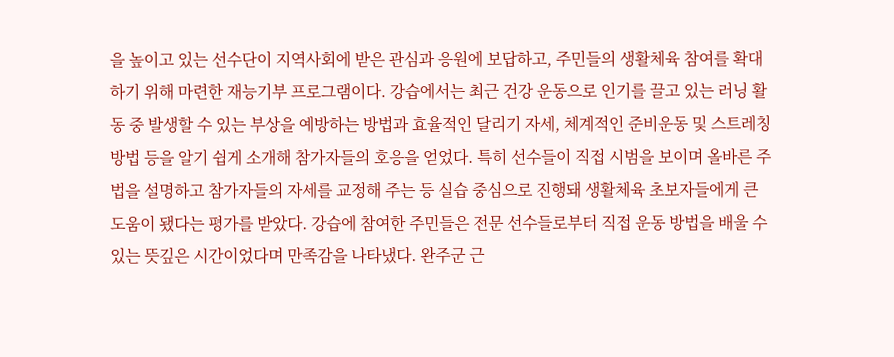을 높이고 있는 선수단이 지역사회에 받은 관심과 응원에 보답하고, 주민들의 생활체육 참여를 확대하기 위해 마련한 재능기부 프로그램이다. 강습에서는 최근 건강 운동으로 인기를 끌고 있는 러닝 활동 중 발생할 수 있는 부상을 예방하는 방법과 효율적인 달리기 자세, 체계적인 준비운동 및 스트레칭 방법 등을 알기 쉽게 소개해 참가자들의 호응을 얻었다. 특히 선수들이 직접 시범을 보이며 올바른 주법을 설명하고 참가자들의 자세를 교정해 주는 등 실습 중심으로 진행돼 생활체육 초보자들에게 큰 도움이 됐다는 평가를 받았다. 강습에 참여한 주민들은 전문 선수들로부터 직접 운동 방법을 배울 수 있는 뜻깊은 시간이었다며 만족감을 나타냈다. 완주군 근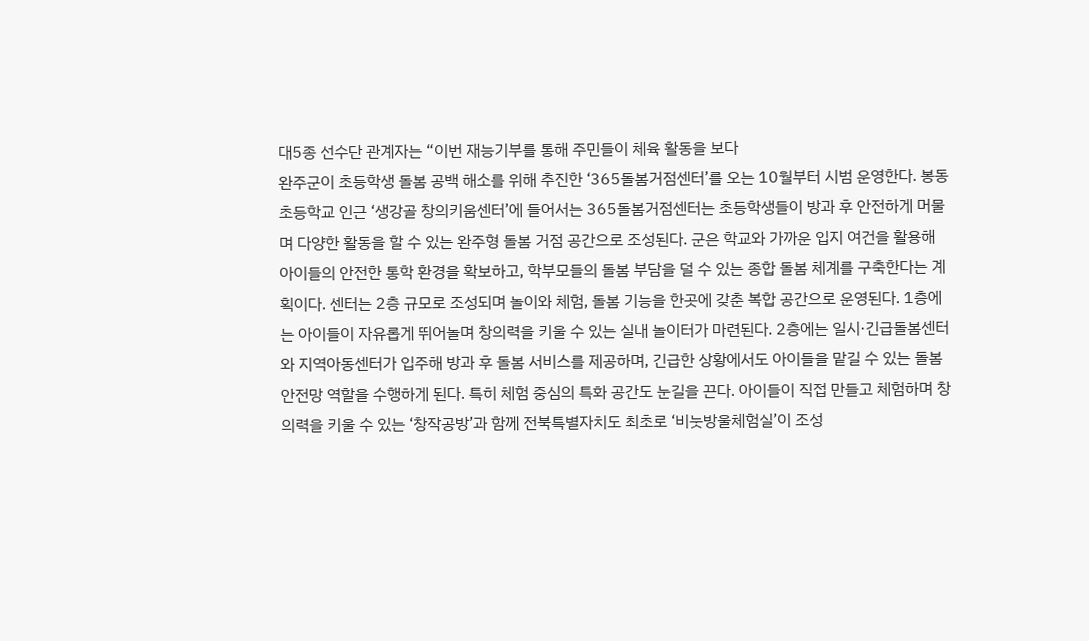대5종 선수단 관계자는 “이번 재능기부를 통해 주민들이 체육 활동을 보다
완주군이 초등학생 돌봄 공백 해소를 위해 추진한 ‘365돌봄거점센터’를 오는 10월부터 시범 운영한다. 봉동초등학교 인근 ‘생강골 창의키움센터’에 들어서는 365돌봄거점센터는 초등학생들이 방과 후 안전하게 머물며 다양한 활동을 할 수 있는 완주형 돌봄 거점 공간으로 조성된다. 군은 학교와 가까운 입지 여건을 활용해 아이들의 안전한 통학 환경을 확보하고, 학부모들의 돌봄 부담을 덜 수 있는 종합 돌봄 체계를 구축한다는 계획이다. 센터는 2층 규모로 조성되며 놀이와 체험, 돌봄 기능을 한곳에 갖춘 복합 공간으로 운영된다. 1층에는 아이들이 자유롭게 뛰어놀며 창의력을 키울 수 있는 실내 놀이터가 마련된다. 2층에는 일시·긴급돌봄센터와 지역아동센터가 입주해 방과 후 돌봄 서비스를 제공하며, 긴급한 상황에서도 아이들을 맡길 수 있는 돌봄 안전망 역할을 수행하게 된다. 특히 체험 중심의 특화 공간도 눈길을 끈다. 아이들이 직접 만들고 체험하며 창의력을 키울 수 있는 ‘창작공방’과 함께 전북특별자치도 최초로 ‘비눗방울체험실’이 조성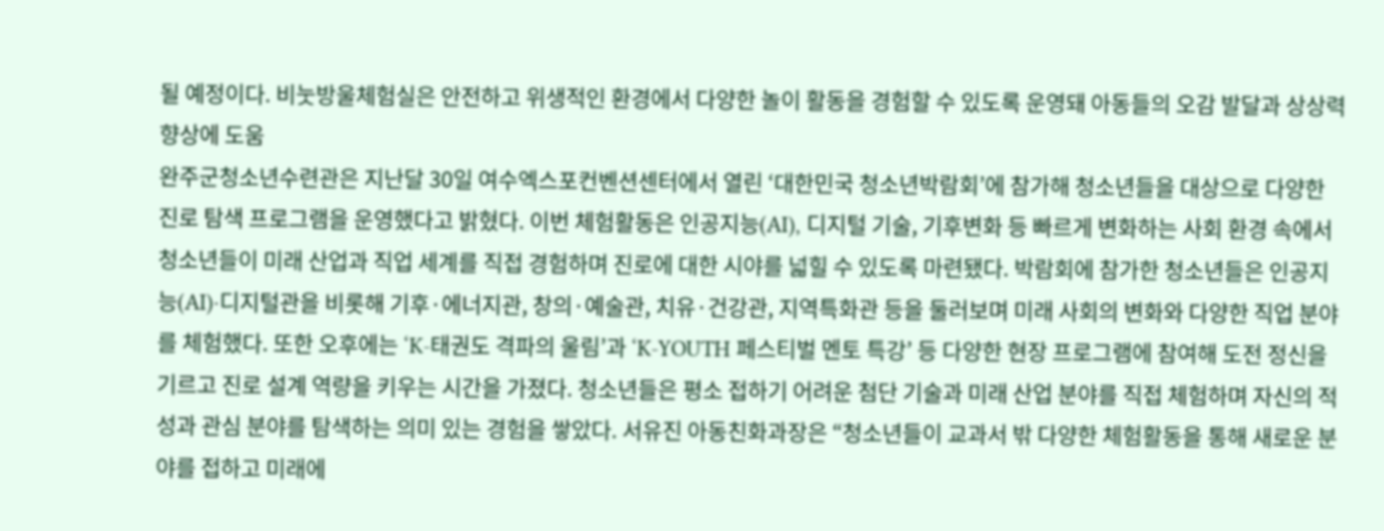될 예정이다. 비눗방울체험실은 안전하고 위생적인 환경에서 다양한 놀이 활동을 경험할 수 있도록 운영돼 아동들의 오감 발달과 상상력 향상에 도움
완주군청소년수련관은 지난달 30일 여수엑스포컨벤션센터에서 열린 ‘대한민국 청소년박람회’에 참가해 청소년들을 대상으로 다양한 진로 탐색 프로그램을 운영했다고 밝혔다. 이번 체험활동은 인공지능(AI), 디지털 기술, 기후변화 등 빠르게 변화하는 사회 환경 속에서 청소년들이 미래 산업과 직업 세계를 직접 경험하며 진로에 대한 시야를 넓힐 수 있도록 마련됐다. 박람회에 참가한 청소년들은 인공지능(AI)·디지털관을 비롯해 기후·에너지관, 창의·예술관, 치유·건강관, 지역특화관 등을 둘러보며 미래 사회의 변화와 다양한 직업 분야를 체험했다. 또한 오후에는 ‘K-태권도 격파의 울림’과 ‘K-YOUTH 페스티벌 멘토 특강’ 등 다양한 현장 프로그램에 참여해 도전 정신을 기르고 진로 설계 역량을 키우는 시간을 가졌다. 청소년들은 평소 접하기 어려운 첨단 기술과 미래 산업 분야를 직접 체험하며 자신의 적성과 관심 분야를 탐색하는 의미 있는 경험을 쌓았다. 서유진 아동친화과장은 “청소년들이 교과서 밖 다양한 체험활동을 통해 새로운 분야를 접하고 미래에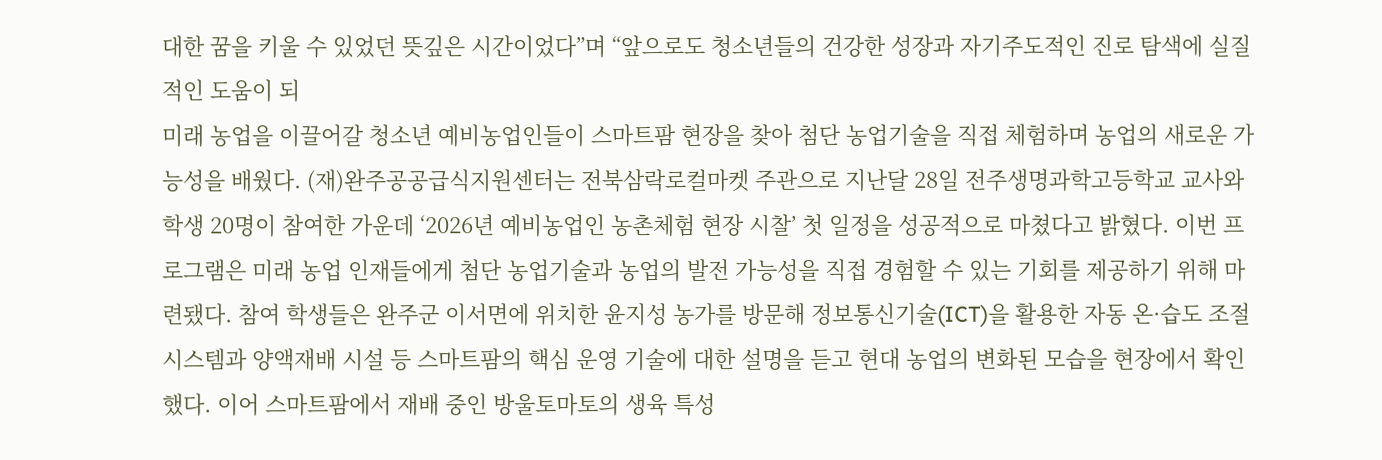대한 꿈을 키울 수 있었던 뜻깊은 시간이었다”며 “앞으로도 청소년들의 건강한 성장과 자기주도적인 진로 탐색에 실질적인 도움이 되
미래 농업을 이끌어갈 청소년 예비농업인들이 스마트팜 현장을 찾아 첨단 농업기술을 직접 체험하며 농업의 새로운 가능성을 배웠다. (재)완주공공급식지원센터는 전북삼락로컬마켓 주관으로 지난달 28일 전주생명과학고등학교 교사와 학생 20명이 참여한 가운데 ‘2026년 예비농업인 농촌체험 현장 시찰’ 첫 일정을 성공적으로 마쳤다고 밝혔다. 이번 프로그램은 미래 농업 인재들에게 첨단 농업기술과 농업의 발전 가능성을 직접 경험할 수 있는 기회를 제공하기 위해 마련됐다. 참여 학생들은 완주군 이서면에 위치한 윤지성 농가를 방문해 정보통신기술(ICT)을 활용한 자동 온·습도 조절 시스템과 양액재배 시설 등 스마트팜의 핵심 운영 기술에 대한 설명을 듣고 현대 농업의 변화된 모습을 현장에서 확인했다. 이어 스마트팜에서 재배 중인 방울토마토의 생육 특성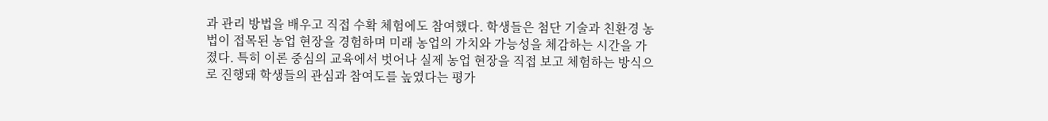과 관리 방법을 배우고 직접 수확 체험에도 참여했다. 학생들은 첨단 기술과 친환경 농법이 접목된 농업 현장을 경험하며 미래 농업의 가치와 가능성을 체감하는 시간을 가졌다. 특히 이론 중심의 교육에서 벗어나 실제 농업 현장을 직접 보고 체험하는 방식으로 진행돼 학생들의 관심과 참여도를 높였다는 평가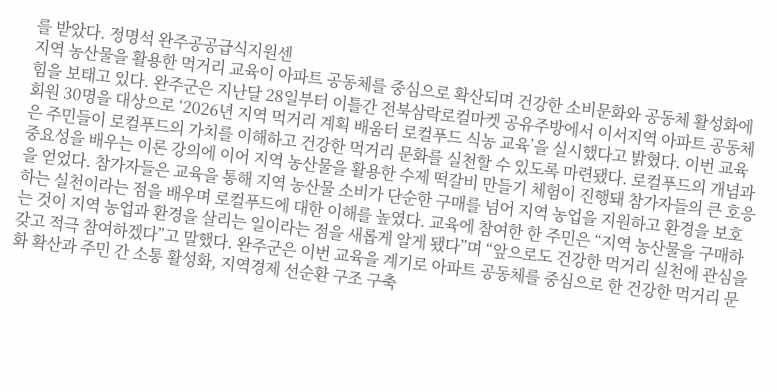를 받았다. 정명석 완주공공급식지원센
지역 농산물을 활용한 먹거리 교육이 아파트 공동체를 중심으로 확산되며 건강한 소비문화와 공동체 활성화에 힘을 보태고 있다. 완주군은 지난달 28일부터 이틀간 전북삼락로컬마켓 공유주방에서 이서지역 아파트 공동체 회원 30명을 대상으로 ‘2026년 지역 먹거리 계획 배움터 로컬푸드 식농 교육’을 실시했다고 밝혔다. 이번 교육은 주민들이 로컬푸드의 가치를 이해하고 건강한 먹거리 문화를 실천할 수 있도록 마련됐다. 로컬푸드의 개념과 중요성을 배우는 이론 강의에 이어 지역 농산물을 활용한 수제 떡갈비 만들기 체험이 진행돼 참가자들의 큰 호응을 얻었다. 참가자들은 교육을 통해 지역 농산물 소비가 단순한 구매를 넘어 지역 농업을 지원하고 환경을 보호하는 실천이라는 점을 배우며 로컬푸드에 대한 이해를 높였다. 교육에 참여한 한 주민은 “지역 농산물을 구매하는 것이 지역 농업과 환경을 살리는 일이라는 점을 새롭게 알게 됐다”며 “앞으로도 건강한 먹거리 실천에 관심을 갖고 적극 참여하겠다”고 말했다. 완주군은 이번 교육을 계기로 아파트 공동체를 중심으로 한 건강한 먹거리 문화 확산과 주민 간 소통 활성화, 지역경제 선순환 구조 구축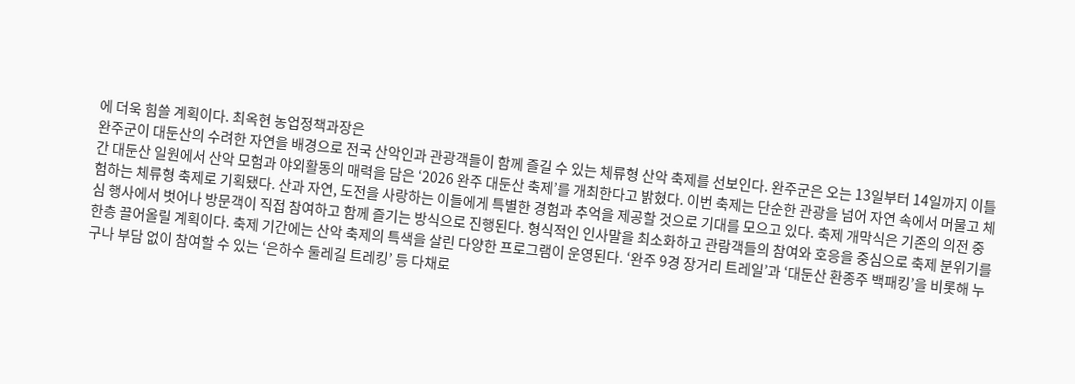에 더욱 힘쓸 계획이다. 최옥현 농업정책과장은
완주군이 대둔산의 수려한 자연을 배경으로 전국 산악인과 관광객들이 함께 즐길 수 있는 체류형 산악 축제를 선보인다. 완주군은 오는 13일부터 14일까지 이틀간 대둔산 일원에서 산악 모험과 야외활동의 매력을 담은 ‘2026 완주 대둔산 축제’를 개최한다고 밝혔다. 이번 축제는 단순한 관광을 넘어 자연 속에서 머물고 체험하는 체류형 축제로 기획됐다. 산과 자연, 도전을 사랑하는 이들에게 특별한 경험과 추억을 제공할 것으로 기대를 모으고 있다. 축제 개막식은 기존의 의전 중심 행사에서 벗어나 방문객이 직접 참여하고 함께 즐기는 방식으로 진행된다. 형식적인 인사말을 최소화하고 관람객들의 참여와 호응을 중심으로 축제 분위기를 한층 끌어올릴 계획이다. 축제 기간에는 산악 축제의 특색을 살린 다양한 프로그램이 운영된다. ‘완주 9경 장거리 트레일’과 ‘대둔산 환종주 백패킹’을 비롯해 누구나 부담 없이 참여할 수 있는 ‘은하수 둘레길 트레킹’ 등 다채로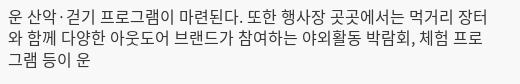운 산악·걷기 프로그램이 마련된다. 또한 행사장 곳곳에서는 먹거리 장터와 함께 다양한 아웃도어 브랜드가 참여하는 야외활동 박람회, 체험 프로그램 등이 운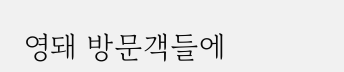영돼 방문객들에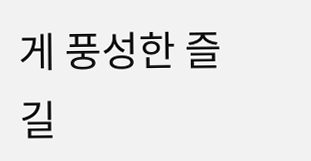게 풍성한 즐길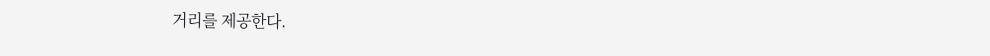거리를 제공한다.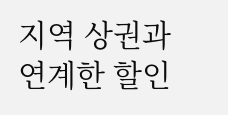지역 상권과 연계한 할인